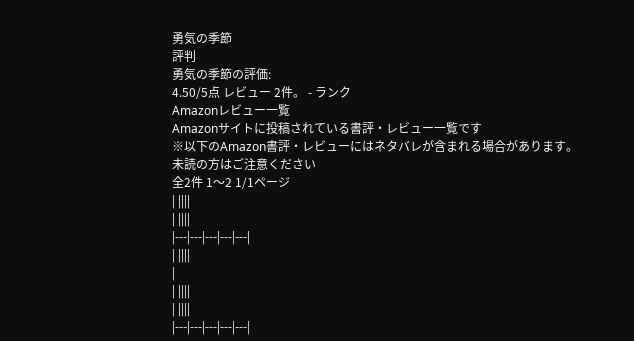勇気の季節
評判
勇気の季節の評価:
4.50/5点 レビュー 2件。 - ランク
Amazonレビュー一覧
Amazonサイトに投稿されている書評・レビュー一覧です
※以下のAmazon書評・レビューにはネタバレが含まれる場合があります。
未読の方はご注意ください
全2件 1〜2 1/1ページ
| ||||
| ||||
|---|---|---|---|---|
| ||||
|
| ||||
| ||||
|---|---|---|---|---|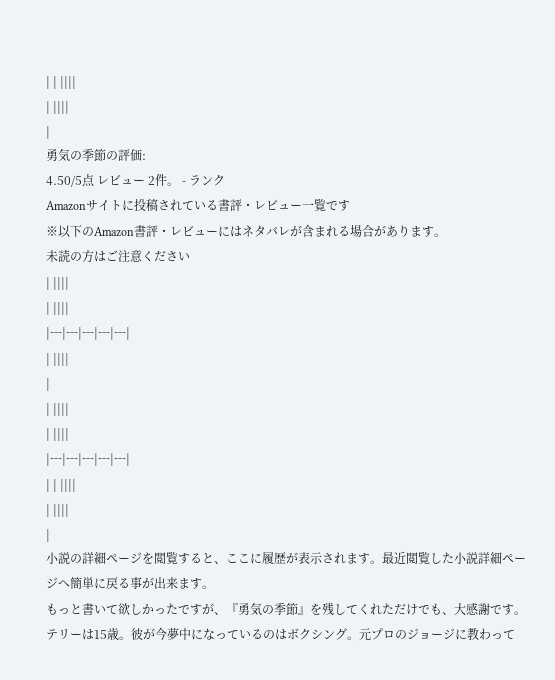| | ||||
| ||||
|
勇気の季節の評価:
4.50/5点 レビュー 2件。 - ランク
Amazonサイトに投稿されている書評・レビュー一覧です
※以下のAmazon書評・レビューにはネタバレが含まれる場合があります。
未読の方はご注意ください
| ||||
| ||||
|---|---|---|---|---|
| ||||
|
| ||||
| ||||
|---|---|---|---|---|
| | ||||
| ||||
|
小説の詳細ページを閲覧すると、ここに履歴が表示されます。最近閲覧した小説詳細ページへ簡単に戻る事が出来ます。
もっと書いて欲しかったですが、『勇気の季節』を残してくれただけでも、大感謝です。
テリーは15歳。彼が今夢中になっているのはボクシング。元プロのジョージに教わって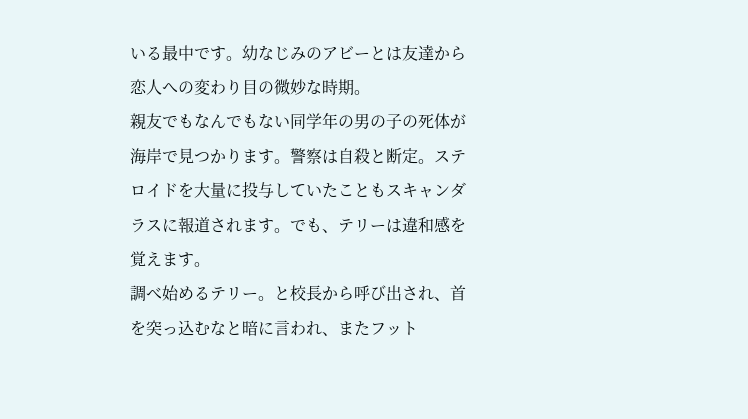いる最中です。幼なじみのアビーとは友達から恋人への変わり目の微妙な時期。
親友でもなんでもない同学年の男の子の死体が海岸で見つかります。警察は自殺と断定。ステロイドを大量に投与していたこともスキャンダラスに報道されます。でも、テリーは違和感を覚えます。
調べ始めるテリー。と校長から呼び出され、首を突っ込むなと暗に言われ、またフット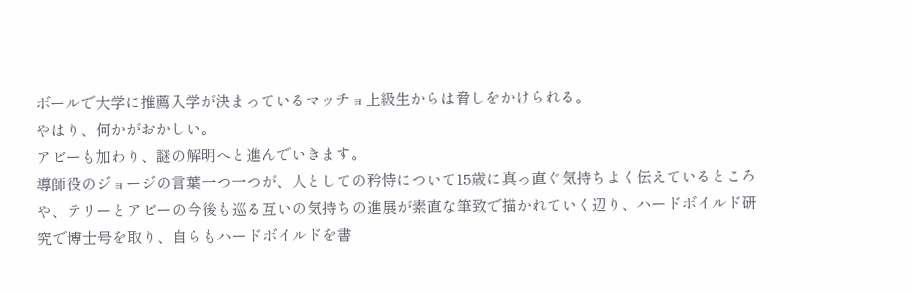ボールで大学に推薦入学が決まっているマッチョ上級生からは脅しをかけられる。
やはり、何かがおかしい。
アビーも加わり、謎の解明へと進んでいきます。
導師役のジョージの言葉一つ一つが、人としての矜恃について15歳に真っ直ぐ気持ちよく伝えているところや、テリーとアビーの今後も巡る互いの気持ちの進展が素直な筆致で描かれていく辺り、ハードボイルド研究で博士号を取り、自らもハードボイルドを書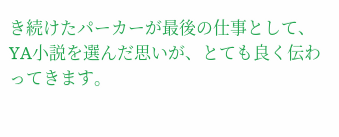き続けたパーカーが最後の仕事として、YA小説を選んだ思いが、とても良く伝わってきます。